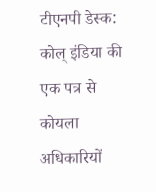टीएनपी डेस्क: कोल् इंडिया की एक पत्र से कोयला अधिकारियों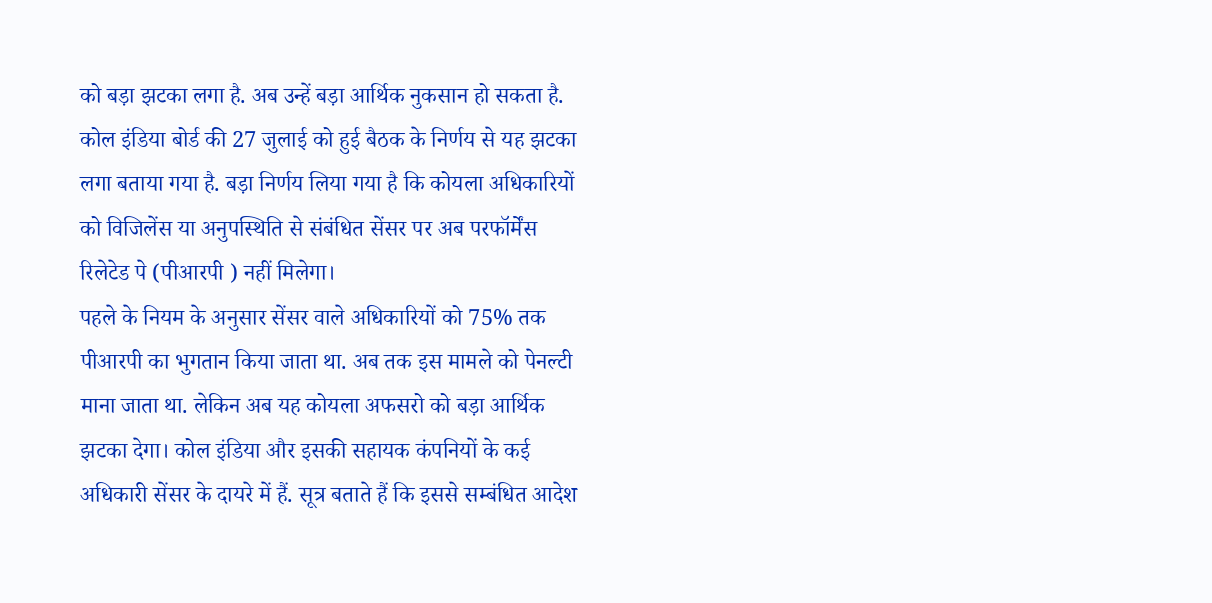को बड़ा झटका लगा है. अब उन्हें बड़ा आर्थिक नुकसान हो सकता है. कोल इंडिया बोर्ड की 27 जुलाई को हुई बैठक के निर्णय से यह झटका लगा बताया गया है. बड़ा निर्णय लिया गया है कि कोयला अधिकारियों को विजिलेंस या अनुपस्थिति से संबंधित सेंसर पर अब परफॉर्मेंस रिलेटेड पे (पीआरपी ) नहीं मिलेगा।
पहले के नियम के अनुसार सेंसर वाले अधिकारियों को 75% तक पीआरपी का भुगतान किया जाता था. अब तक इस मामले को पेनल्टी माना जाता था. लेकिन अब यह कोयला अफसरो को बड़ा आर्थिक झटका देगा। कोल इंडिया और इसकी सहायक कंपनियों के कई अधिकारी सेंसर के दायरे में हैं. सूत्र बताते हैं कि इससे सम्बंधित आदेश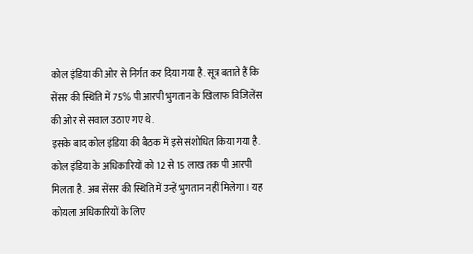कोल इंडिया की ओर से निर्गत कर दिया गया है. सूत्र बताते हैं कि सेंसर की स्थिति में 75% पी आरपी भुगतान के खिलाफ विजिलेंस की ओर से सवाल उठाए गए थे.
इसके बाद कोल इंडिया की बैठक में इसे संशोधित किया गया है. कोल इंडिया के अधिकारियों को 12 से 15 लाख तक पी आरपी मिलता है. अब सेंसर की स्थिति में उन्हें भुगतान नहीं मिलेगा। यह कोयला अधिकारियों के लिए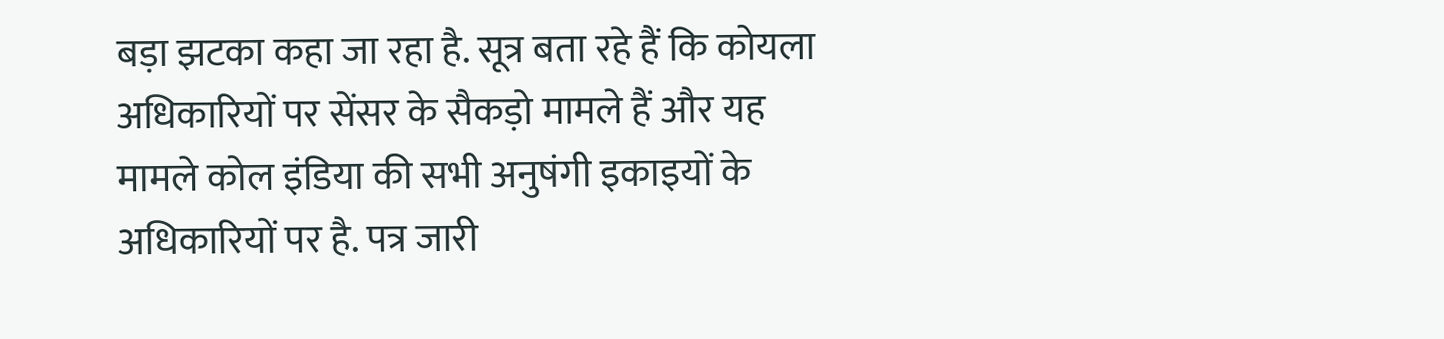बड़ा झटका कहा जा रहा है. सूत्र बता रहे हैं कि कोयला अधिकारियों पर सेंसर के सैकड़ो मामले हैं और यह मामले कोल इंडिया की सभी अनुषंगी इकाइयों के अधिकारियों पर है. पत्र जारी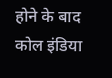होने के बाद कोल इंडिया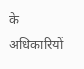के अधिकारियों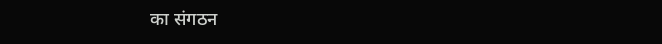का संगठन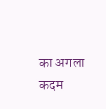का अगला कदम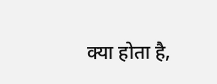क्या होता है,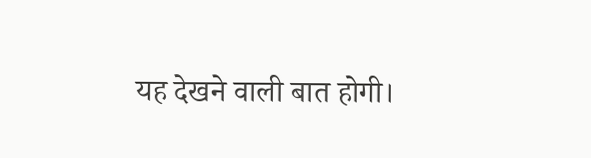यह देखने वाली बात होगी।